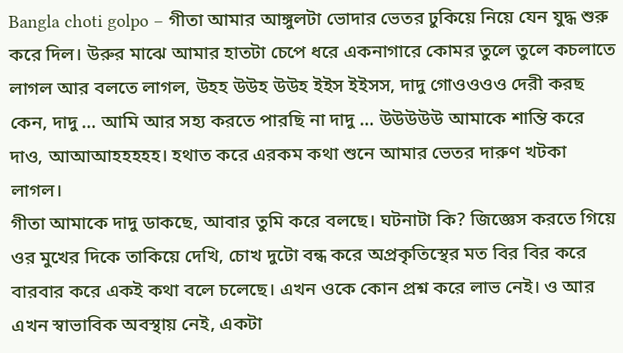Bangla choti golpo – গীতা আমার আঙ্গুলটা ভোদার ভেতর ঢুকিয়ে নিয়ে যেন যুদ্ধ শুরু করে দিল। উরুর মাঝে আমার হাতটা চেপে ধরে একনাগারে কোমর তুলে তুলে কচলাতে লাগল আর বলতে লাগল, উহহ উউহ উউহ ইইস ইইসস, দাদু গোওওওও দেরী করছ কেন, দাদু … আমি আর সহ্য করতে পারছি না দাদু … উউউউউ আমাকে শান্তি করে দাও, আআআহহহহহ। হথাত করে এরকম কথা শুনে আমার ভেতর দারুণ খটকা লাগল।
গীতা আমাকে দাদু ডাকছে, আবার তুমি করে বলছে। ঘটনাটা কি? জিজ্ঞেস করতে গিয়ে ওর মুখের দিকে তাকিয়ে দেখি, চোখ দুটো বন্ধ করে অপ্রকৃতিস্থের মত বির বির করে বারবার করে একই কথা বলে চলেছে। এখন ওকে কোন প্রশ্ন করে লাভ নেই। ও আর এখন স্বাভাবিক অবস্থায় নেই, একটা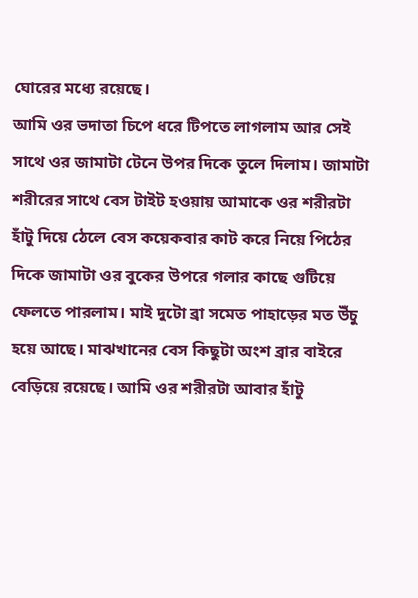ঘোরের মধ্যে রয়েছে।
আমি ওর ভদাতা চিপে ধরে টিপতে লাগলাম আর সেই সাথে ওর জামাটা টেনে উপর দিকে তুলে দিলাম। জামাটা শরীরের সাথে বেস টাইট হওয়ায় আমাকে ওর শরীরটা হাঁটু দিয়ে ঠেলে বেস কয়েকবার কাট করে নিয়ে পিঠের দিকে জামাটা ওর বুকের উপরে গলার কাছে গুটিয়ে ফেলতে পারলাম। মাই দুটো ব্রা সমেত পাহাড়ের মত উঁচু হয়ে আছে। মাঝখানের বেস কিছুটা অংশ ব্রার বাইরে বেড়িয়ে রয়েছে। আমি ওর শরীরটা আবার হাঁটু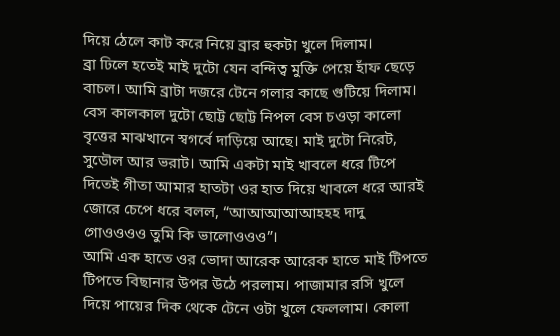দিয়ে ঠেলে কাট করে নিয়ে ব্রার হুকটা খুলে দিলাম।
ব্রা ঢিলে হতেই মাই দুটো যেন বন্দিত্ব মুক্তি পেয়ে হাঁফ ছেড়ে বাচল। আমি ব্রাটা দজরে টেনে গলার কাছে গুটিয়ে দিলাম। বেস কালকাল দুটো ছোট্ট ছোট্ট নিপল বেস চওড়া কালো বৃত্তের মাঝখানে স্বগর্বে দাড়িয়ে আছে। মাই দুটো নিরেট, সুডৌল আর ভরাট। আমি একটা মাই খাবলে ধরে টিপে দিতেই গীতা আমার হাতটা ওর হাত দিয়ে খাবলে ধরে আরই জোরে চেপে ধরে বলল, “আআআআআহহহ দাদু গোওওওও তুমি কি ভালোওওও”।
আমি এক হাতে ওর ভোদা আরেক আরেক হাতে মাই টিপতে টিপতে বিছানার উপর উঠে পরলাম। পাজামার রসি খুলে দিয়ে পায়ের দিক থেকে টেনে ওটা খুলে ফেললাম। কোলা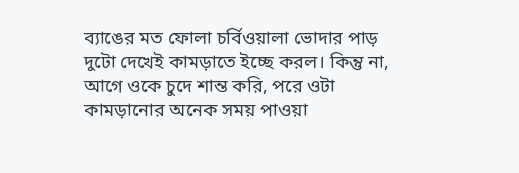ব্যাঙের মত ফোলা চর্বিওয়ালা ভোদার পাড় দুটো দেখেই কামড়াতে ইচ্ছে করল। কিন্তু না, আগে ওকে চুদে শান্ত করি, পরে ওটা কামড়ানোর অনেক সময় পাওয়া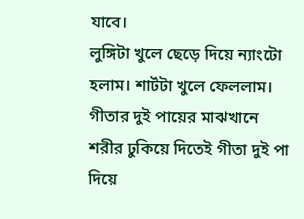যাবে।
লুঙ্গিটা খুলে ছেড়ে দিয়ে ন্যাংটো হলাম। শার্টটা খুলে ফেললাম। গীতার দুই পায়ের মাঝখানে শরীর ঢুকিয়ে দিতেই গীতা দুই পা দিয়ে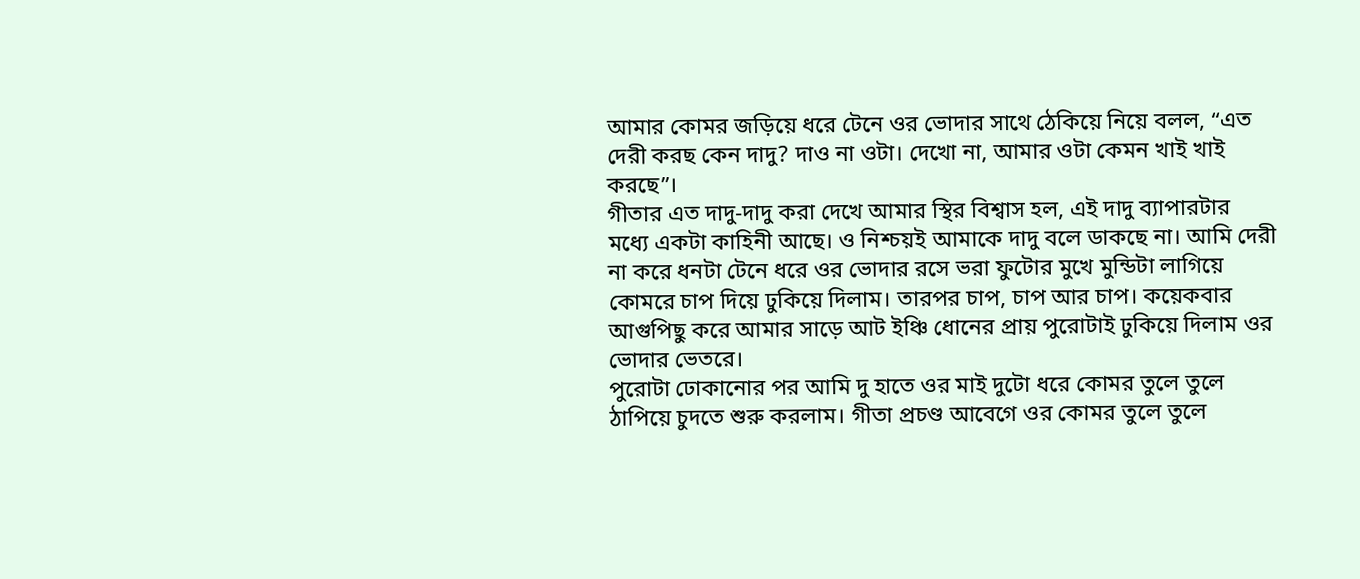আমার কোমর জড়িয়ে ধরে টেনে ওর ভোদার সাথে ঠেকিয়ে নিয়ে বলল, “এত দেরী করছ কেন দাদু? দাও না ওটা। দেখো না, আমার ওটা কেমন খাই খাই করছে”।
গীতার এত দাদু-দাদু করা দেখে আমার স্থির বিশ্বাস হল, এই দাদু ব্যাপারটার মধ্যে একটা কাহিনী আছে। ও নিশ্চয়ই আমাকে দাদু বলে ডাকছে না। আমি দেরী না করে ধনটা টেনে ধরে ওর ভোদার রসে ভরা ফুটোর মুখে মুন্ডিটা লাগিয়ে কোমরে চাপ দিয়ে ঢুকিয়ে দিলাম। তারপর চাপ, চাপ আর চাপ। কয়েকবার আগুপিছু করে আমার সাড়ে আট ইঞ্চি ধোনের প্রায় পুরোটাই ঢুকিয়ে দিলাম ওর ভোদার ভেতরে।
পুরোটা ঢোকানোর পর আমি দু হাতে ওর মাই দুটো ধরে কোমর তুলে তুলে ঠাপিয়ে চুদতে শুরু করলাম। গীতা প্রচণ্ড আবেগে ওর কোমর তুলে তুলে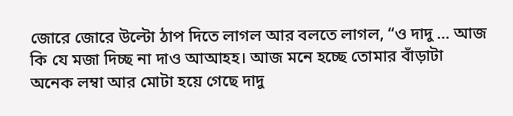জোরে জোরে উল্টো ঠাপ দিতে লাগল আর বলতে লাগল, “ও দাদু … আজ কি যে মজা দিচ্ছ না দাও আআহহ। আজ মনে হচ্ছে তোমার বাঁড়াটা অনেক লম্বা আর মোটা হয়ে গেছে দাদু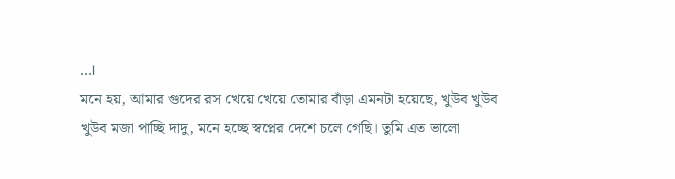…।
মনে হয়, আমার গুদের রস খেয়ে খেয়ে তোমার বাঁড়া এমনটা হয়েছে, খুউব খুউব খুউব মজা পাচ্ছি দাদু, মনে হচ্ছে স্বপ্নের দেশে চলে গেছি। তুমি এত ভালো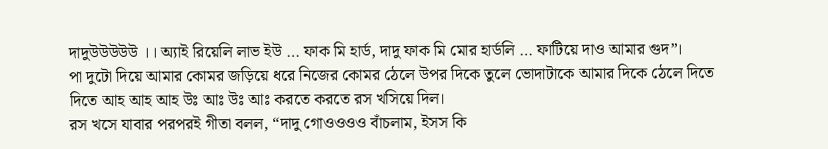দাদুউউউউউ ।। অ্যাই রিয়েলি লাভ ইউ … ফাক মি হার্ড, দাদু ফাক মি মোর হার্ডলি … ফাটিয়ে দাও আমার গুদ”।
পা দুটো দিয়ে আমার কোমর জড়িয়ে ধরে নিজের কোমর ঠেলে উপর দিকে তুলে ভোদাটাকে আমার দিকে ঠেলে দিতে দিতে আহ আহ আহ উঃ আঃ উঃ আঃ করতে করতে রস খসিয়ে দিল।
রস খসে যাবার পরপরই গীতা বলল, “দাদু গোওওওও বাঁচলাম, ইসস কি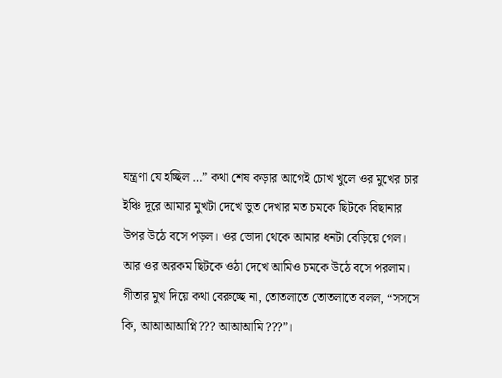যন্ত্রণা যে হচ্ছিল …” কথা শেষ কড়ার আগেই চোখ খুলে ওর মুখের চার ইঞ্চি দূরে আমার মুখটা দেখে ভুত দেখার মত চমকে ছিটকে বিছানার উপর উঠে বসে পড়ল। ওর ভোদা থেকে আমার ধনটা বেড়িয়ে গেল। আর ওর অরকম ছিটকে ওঠা দেখে আমিও চমকে উঠে বসে পরলাম।
গীতার মুখ দিয়ে কথা বেরুচ্ছে না, তোতলাতে তোতলাতে বলল, “সসসে কি, আআআআপ্নি??? আআআমি???”।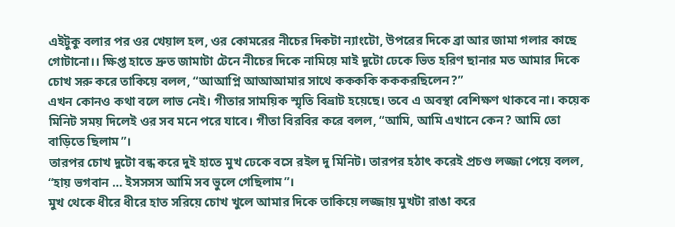এইটুকু বলার পর ওর খেয়াল হল, ওর কোমরের নীচের দিকটা ন্যাংটো, উপরের দিকে ব্রা আর জামা গলার কাছে গোটানো।। ক্ষিপ্ত হাতে দ্রুত জামাটা টেনে নীচের দিকে নামিয়ে মাই দুটো ঢেকে ভিত হরিণ ছানার মত আমার দিকে চোখ সরু করে তাকিয়ে বলল, “আআপ্নি আআআমার সাথে ককককি কককরছিলেন?”
এখন কোনও কথা বলে লাভ নেই। গীতার সাময়িক স্মৃতি বিভ্রাট হয়েছে। তবে এ অবস্থা বেশিক্ষণ থাকবে না। কয়েক মিনিট সময় দিলেই ওর সব মনে পরে যাবে। গীতা বিরবির করে বলল, “আমি, আমি এখানে কেন? আমি তো বাড়িতে ছিলাম”।
তারপর চোখ দুটো বন্ধ করে দুই হাতে মুখ ঢেকে বসে রইল দু মিনিট। তারপর হঠাৎ করেই প্রচণ্ড লজ্জা পেয়ে বলল, “হায় ভগবান … ইসসসস আমি সব ভুলে গেছিলাম”।
মুখ থেকে ধীরে ধীরে হাত সরিয়ে চোখ খুলে আমার দিকে তাকিয়ে লজ্জায় মুখটা রাঙা করে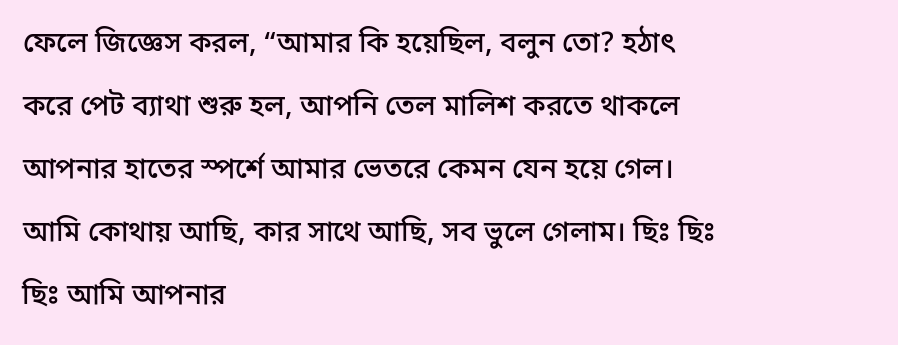ফেলে জিজ্ঞেস করল, “আমার কি হয়েছিল, বলুন তো? হঠাৎ করে পেট ব্যাথা শুরু হল, আপনি তেল মালিশ করতে থাকলে আপনার হাতের স্পর্শে আমার ভেতরে কেমন যেন হয়ে গেল। আমি কোথায় আছি, কার সাথে আছি, সব ভুলে গেলাম। ছিঃ ছিঃ ছিঃ আমি আপনার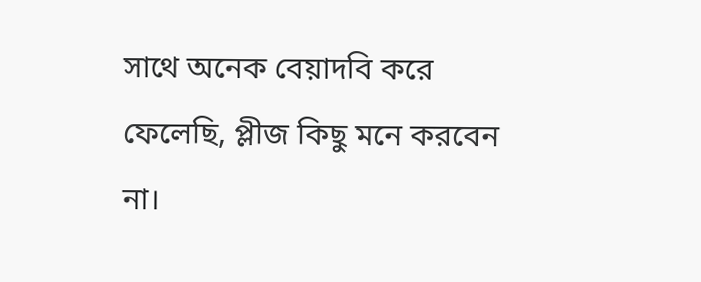সাথে অনেক বেয়াদবি করে ফেলেছি, প্লীজ কিছু মনে করবেন না।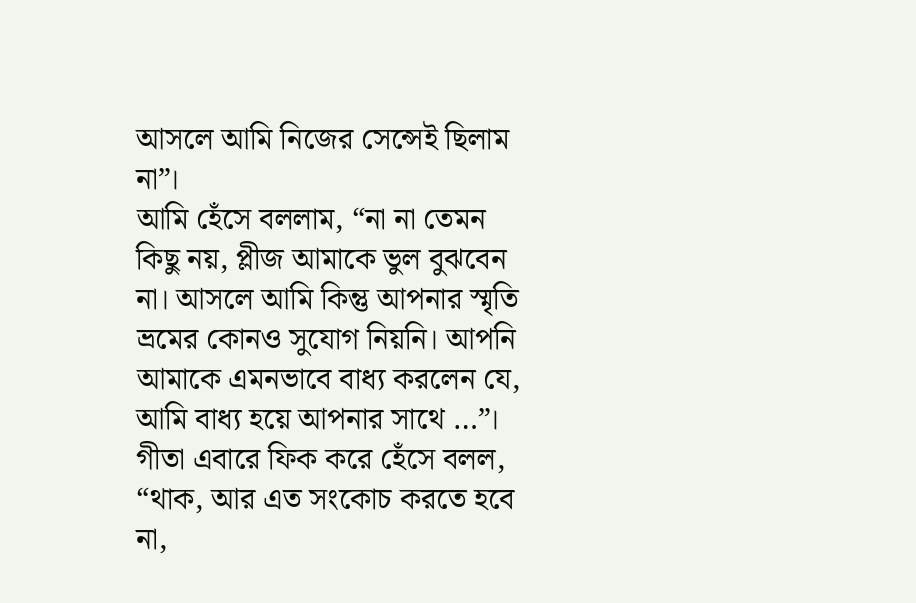আসলে আমি নিজের সেন্সেই ছিলাম না”।
আমি হেঁসে বললাম, “না না তেমন কিছু নয়, প্লীজ আমাকে ভুল বুঝবেন না। আসলে আমি কিন্তু আপনার স্মৃতি ভ্রমের কোনও সুযোগ নিয়নি। আপনি আমাকে এমনভাবে বাধ্য করলেন যে, আমি বাধ্য হয়ে আপনার সাথে …”।
গীতা এবারে ফিক করে হেঁসে বলল, “থাক, আর এত সংকোচ করতে হবে না,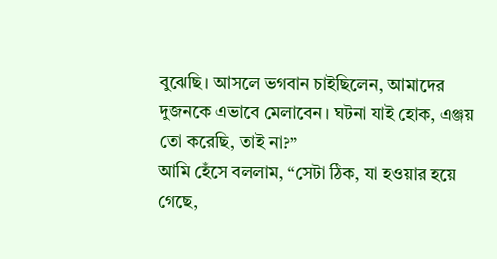বুঝেছি। আসলে ভগবান চাইছিলেন, আমাদের দুজনকে এভাবে মেলাবেন। ঘটনা যাই হোক, এঞ্জয় তো করেছি, তাই না?”
আমি হেঁসে বললাম, “সেটা ঠিক, যা হওয়ার হয়ে গেছে,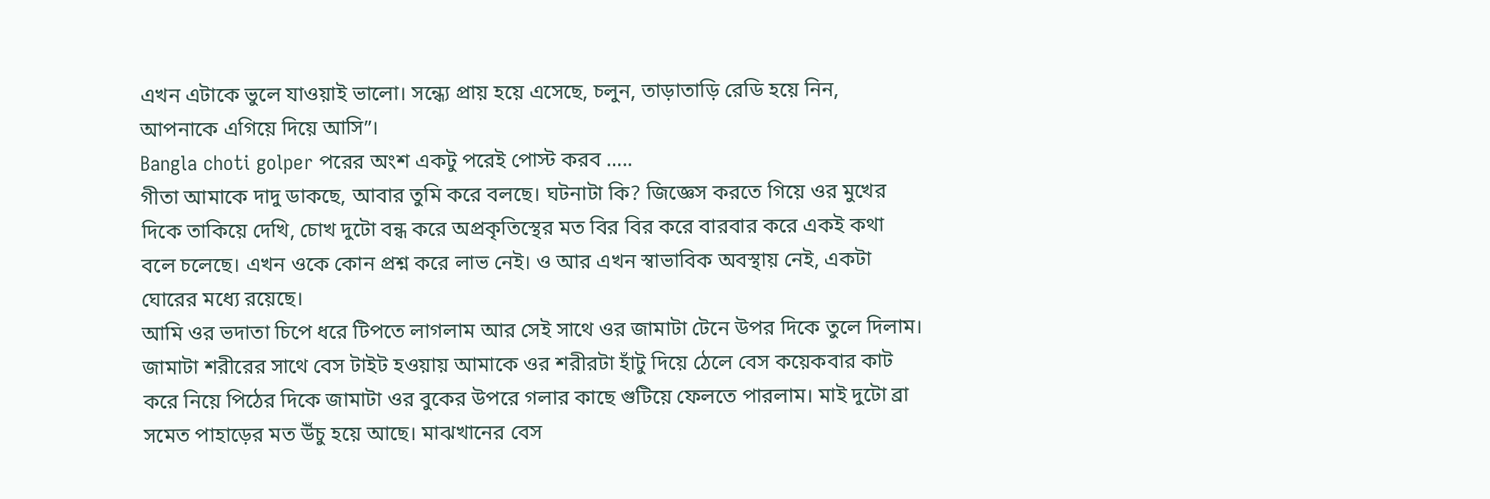এখন এটাকে ভুলে যাওয়াই ভালো। সন্ধ্যে প্রায় হয়ে এসেছে, চলুন, তাড়াতাড়ি রেডি হয়ে নিন, আপনাকে এগিয়ে দিয়ে আসি”।
Bangla choti golper পরের অংশ একটু পরেই পোস্ট করব …..
গীতা আমাকে দাদু ডাকছে, আবার তুমি করে বলছে। ঘটনাটা কি? জিজ্ঞেস করতে গিয়ে ওর মুখের দিকে তাকিয়ে দেখি, চোখ দুটো বন্ধ করে অপ্রকৃতিস্থের মত বির বির করে বারবার করে একই কথা বলে চলেছে। এখন ওকে কোন প্রশ্ন করে লাভ নেই। ও আর এখন স্বাভাবিক অবস্থায় নেই, একটা ঘোরের মধ্যে রয়েছে।
আমি ওর ভদাতা চিপে ধরে টিপতে লাগলাম আর সেই সাথে ওর জামাটা টেনে উপর দিকে তুলে দিলাম। জামাটা শরীরের সাথে বেস টাইট হওয়ায় আমাকে ওর শরীরটা হাঁটু দিয়ে ঠেলে বেস কয়েকবার কাট করে নিয়ে পিঠের দিকে জামাটা ওর বুকের উপরে গলার কাছে গুটিয়ে ফেলতে পারলাম। মাই দুটো ব্রা সমেত পাহাড়ের মত উঁচু হয়ে আছে। মাঝখানের বেস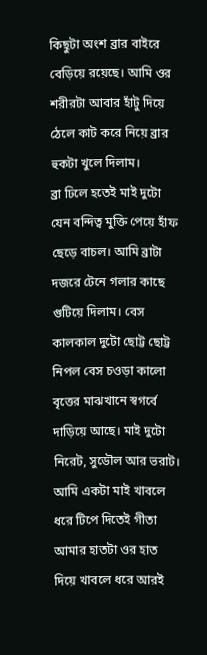কিছুটা অংশ ব্রার বাইরে বেড়িয়ে রয়েছে। আমি ওর শরীরটা আবার হাঁটু দিয়ে ঠেলে কাট করে নিয়ে ব্রার হুকটা খুলে দিলাম।
ব্রা ঢিলে হতেই মাই দুটো যেন বন্দিত্ব মুক্তি পেয়ে হাঁফ ছেড়ে বাচল। আমি ব্রাটা দজরে টেনে গলার কাছে গুটিয়ে দিলাম। বেস কালকাল দুটো ছোট্ট ছোট্ট নিপল বেস চওড়া কালো বৃত্তের মাঝখানে স্বগর্বে দাড়িয়ে আছে। মাই দুটো নিরেট, সুডৌল আর ভরাট। আমি একটা মাই খাবলে ধরে টিপে দিতেই গীতা আমার হাতটা ওর হাত দিয়ে খাবলে ধরে আরই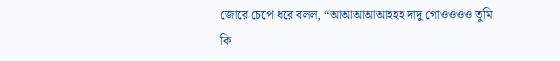জোরে চেপে ধরে বলল, “আআআআআহহহ দাদু গোওওওও তুমি কি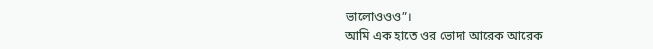ভালোওওও”।
আমি এক হাতে ওর ভোদা আরেক আরেক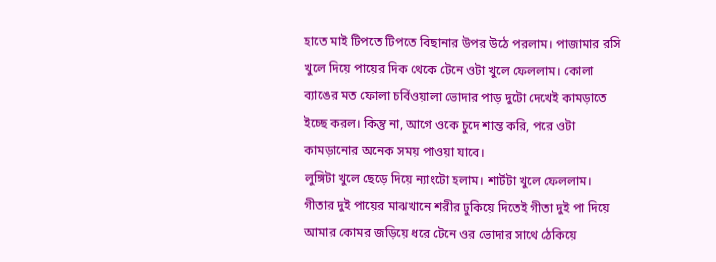হাতে মাই টিপতে টিপতে বিছানার উপর উঠে পরলাম। পাজামার রসি খুলে দিয়ে পায়ের দিক থেকে টেনে ওটা খুলে ফেললাম। কোলা ব্যাঙের মত ফোলা চর্বিওয়ালা ভোদার পাড় দুটো দেখেই কামড়াতে ইচ্ছে করল। কিন্তু না, আগে ওকে চুদে শান্ত করি, পরে ওটা কামড়ানোর অনেক সময় পাওয়া যাবে।
লুঙ্গিটা খুলে ছেড়ে দিয়ে ন্যাংটো হলাম। শার্টটা খুলে ফেললাম। গীতার দুই পায়ের মাঝখানে শরীর ঢুকিয়ে দিতেই গীতা দুই পা দিয়ে আমার কোমর জড়িয়ে ধরে টেনে ওর ভোদার সাথে ঠেকিয়ে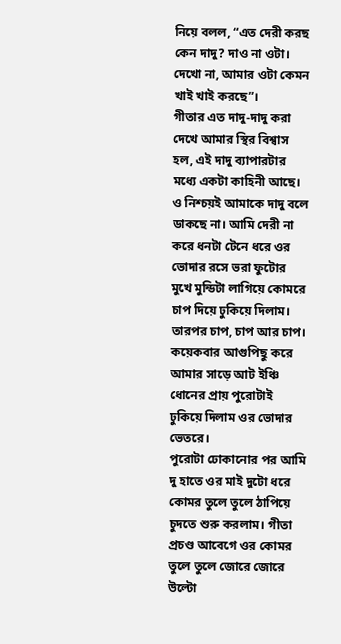নিয়ে বলল, “এত দেরী করছ কেন দাদু? দাও না ওটা। দেখো না, আমার ওটা কেমন খাই খাই করছে”।
গীতার এত দাদু-দাদু করা দেখে আমার স্থির বিশ্বাস হল, এই দাদু ব্যাপারটার মধ্যে একটা কাহিনী আছে। ও নিশ্চয়ই আমাকে দাদু বলে ডাকছে না। আমি দেরী না করে ধনটা টেনে ধরে ওর ভোদার রসে ভরা ফুটোর মুখে মুন্ডিটা লাগিয়ে কোমরে চাপ দিয়ে ঢুকিয়ে দিলাম। তারপর চাপ, চাপ আর চাপ। কয়েকবার আগুপিছু করে আমার সাড়ে আট ইঞ্চি ধোনের প্রায় পুরোটাই ঢুকিয়ে দিলাম ওর ভোদার ভেতরে।
পুরোটা ঢোকানোর পর আমি দু হাতে ওর মাই দুটো ধরে কোমর তুলে তুলে ঠাপিয়ে চুদতে শুরু করলাম। গীতা প্রচণ্ড আবেগে ওর কোমর তুলে তুলে জোরে জোরে উল্টো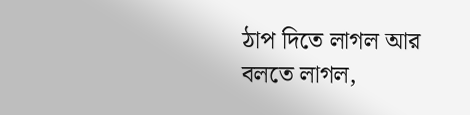ঠাপ দিতে লাগল আর বলতে লাগল,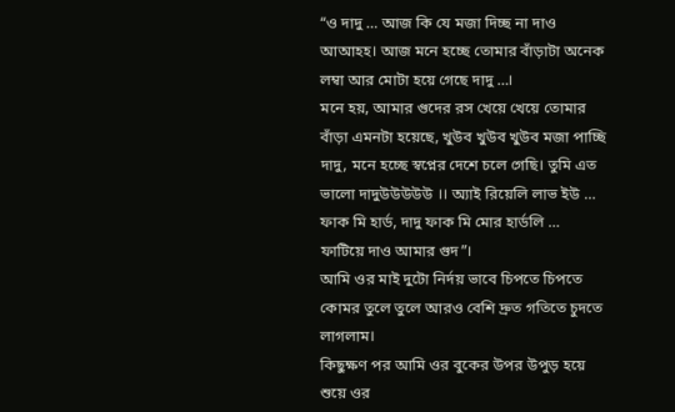“ও দাদু … আজ কি যে মজা দিচ্ছ না দাও আআহহ। আজ মনে হচ্ছে তোমার বাঁড়াটা অনেক লম্বা আর মোটা হয়ে গেছে দাদু …।
মনে হয়, আমার গুদের রস খেয়ে খেয়ে তোমার বাঁড়া এমনটা হয়েছে, খুউব খুউব খুউব মজা পাচ্ছি দাদু, মনে হচ্ছে স্বপ্নের দেশে চলে গেছি। তুমি এত ভালো দাদুউউউউউ ।। অ্যাই রিয়েলি লাভ ইউ … ফাক মি হার্ড, দাদু ফাক মি মোর হার্ডলি … ফাটিয়ে দাও আমার গুদ”।
আমি ওর মাই দুটো নির্দয় ভাবে চিপতে চিপতে কোমর তুলে তুলে আরও বেশি দ্রুত গতিতে চুদতে লাগলাম।
কিছুক্ষণ পর আমি ওর বুকের উপর উপুড় হয়ে শুয়ে ওর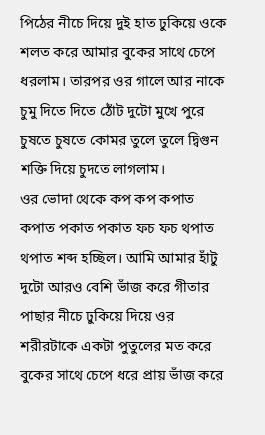পিঠের নীচে দিয়ে দুই হাত ঢুকিয়ে ওকে শলত করে আমার বুকের সাথে চেপে ধরলাম। তারপর ওর গালে আর নাকে চুমু দিতে দিতে ঠোঁট দুটো মুখে পুরে চুষতে চুষতে কোমর তুলে তুলে দ্বিগুন শক্তি দিয়ে চুদতে লাগলাম।
ওর ভোদা থেকে কপ কপ কপাত কপাত পকাত পকাত ফচ ফচ থপাত থপাত শব্দ হচ্ছিল। আমি আমার হাঁটু দুটো আরও বেশি ভাঁজ করে গীতার পাছার নীচে ঢুকিয়ে দিয়ে ওর শরীরটাকে একটা পুতুলের মত করে বুকের সাথে চেপে ধরে প্রায় ভাঁজ করে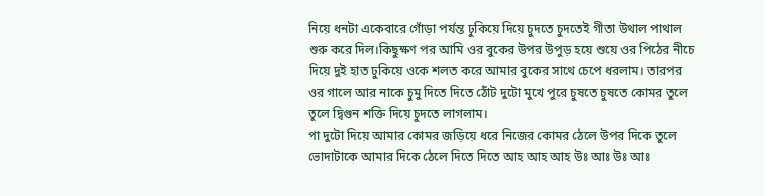নিয়ে ধনটা একেবারে গোঁড়া পর্যন্ত ঢুকিয়ে দিয়ে চুদতে চুদতেই গীতা উথাল পাথাল শুরু করে দিল।কিছুক্ষণ পর আমি ওর বুকের উপর উপুড় হয়ে শুয়ে ওর পিঠের নীচে দিয়ে দুই হাত ঢুকিয়ে ওকে শলত করে আমার বুকের সাথে চেপে ধরলাম। তারপর ওর গালে আর নাকে চুমু দিতে দিতে ঠোঁট দুটো মুখে পুরে চুষতে চুষতে কোমর তুলে তুলে দ্বিগুন শক্তি দিয়ে চুদতে লাগলাম।
পা দুটো দিয়ে আমার কোমর জড়িয়ে ধরে নিজের কোমর ঠেলে উপর দিকে তুলে ভোদাটাকে আমার দিকে ঠেলে দিতে দিতে আহ আহ আহ উঃ আঃ উঃ আঃ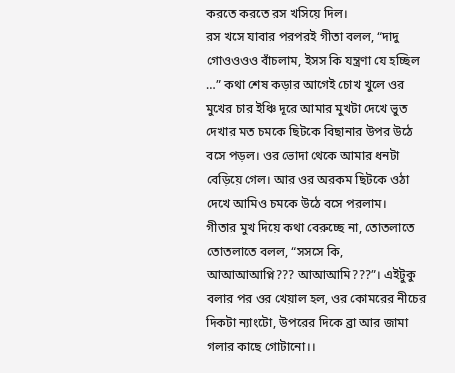করতে করতে রস খসিয়ে দিল।
রস খসে যাবার পরপরই গীতা বলল, “দাদু গোওওওও বাঁচলাম, ইসস কি যন্ত্রণা যে হচ্ছিল …” কথা শেষ কড়ার আগেই চোখ খুলে ওর মুখের চার ইঞ্চি দূরে আমার মুখটা দেখে ভুত দেখার মত চমকে ছিটকে বিছানার উপর উঠে বসে পড়ল। ওর ভোদা থেকে আমার ধনটা বেড়িয়ে গেল। আর ওর অরকম ছিটকে ওঠা দেখে আমিও চমকে উঠে বসে পরলাম।
গীতার মুখ দিয়ে কথা বেরুচ্ছে না, তোতলাতে তোতলাতে বলল, “সসসে কি, আআআআপ্নি??? আআআমি???”। এইটুকু বলার পর ওর খেয়াল হল, ওর কোমরের নীচের দিকটা ন্যাংটো, উপরের দিকে ব্রা আর জামা গলার কাছে গোটানো।।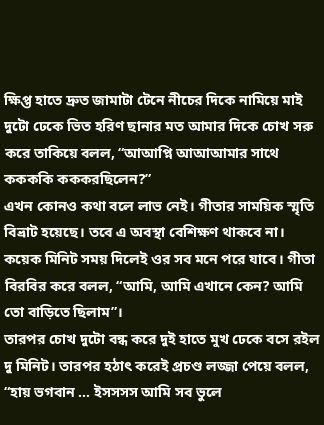ক্ষিপ্ত হাতে দ্রুত জামাটা টেনে নীচের দিকে নামিয়ে মাই দুটো ঢেকে ভিত হরিণ ছানার মত আমার দিকে চোখ সরু করে তাকিয়ে বলল, “আআপ্নি আআআমার সাথে ককককি কককরছিলেন?”
এখন কোনও কথা বলে লাভ নেই। গীতার সাময়িক স্মৃতি বিভ্রাট হয়েছে। তবে এ অবস্থা বেশিক্ষণ থাকবে না। কয়েক মিনিট সময় দিলেই ওর সব মনে পরে যাবে। গীতা বিরবির করে বলল, “আমি, আমি এখানে কেন? আমি তো বাড়িতে ছিলাম”।
তারপর চোখ দুটো বন্ধ করে দুই হাতে মুখ ঢেকে বসে রইল দু মিনিট। তারপর হঠাৎ করেই প্রচণ্ড লজ্জা পেয়ে বলল, “হায় ভগবান … ইসসসস আমি সব ভুলে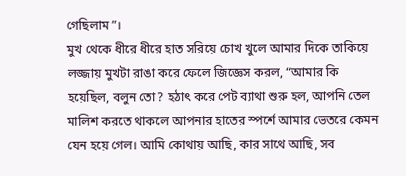গেছিলাম”।
মুখ থেকে ধীরে ধীরে হাত সরিয়ে চোখ খুলে আমার দিকে তাকিয়ে লজ্জায় মুখটা রাঙা করে ফেলে জিজ্ঞেস করল, “আমার কি হয়েছিল, বলুন তো? হঠাৎ করে পেট ব্যাথা শুরু হল, আপনি তেল মালিশ করতে থাকলে আপনার হাতের স্পর্শে আমার ভেতরে কেমন যেন হয়ে গেল। আমি কোথায় আছি, কার সাথে আছি, সব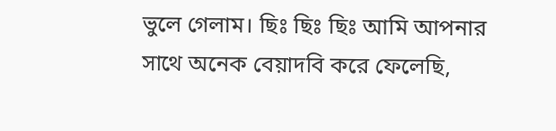ভুলে গেলাম। ছিঃ ছিঃ ছিঃ আমি আপনার সাথে অনেক বেয়াদবি করে ফেলেছি,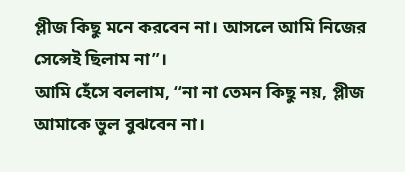প্লীজ কিছু মনে করবেন না। আসলে আমি নিজের সেন্সেই ছিলাম না”।
আমি হেঁসে বললাম, “না না তেমন কিছু নয়, প্লীজ আমাকে ভুল বুঝবেন না।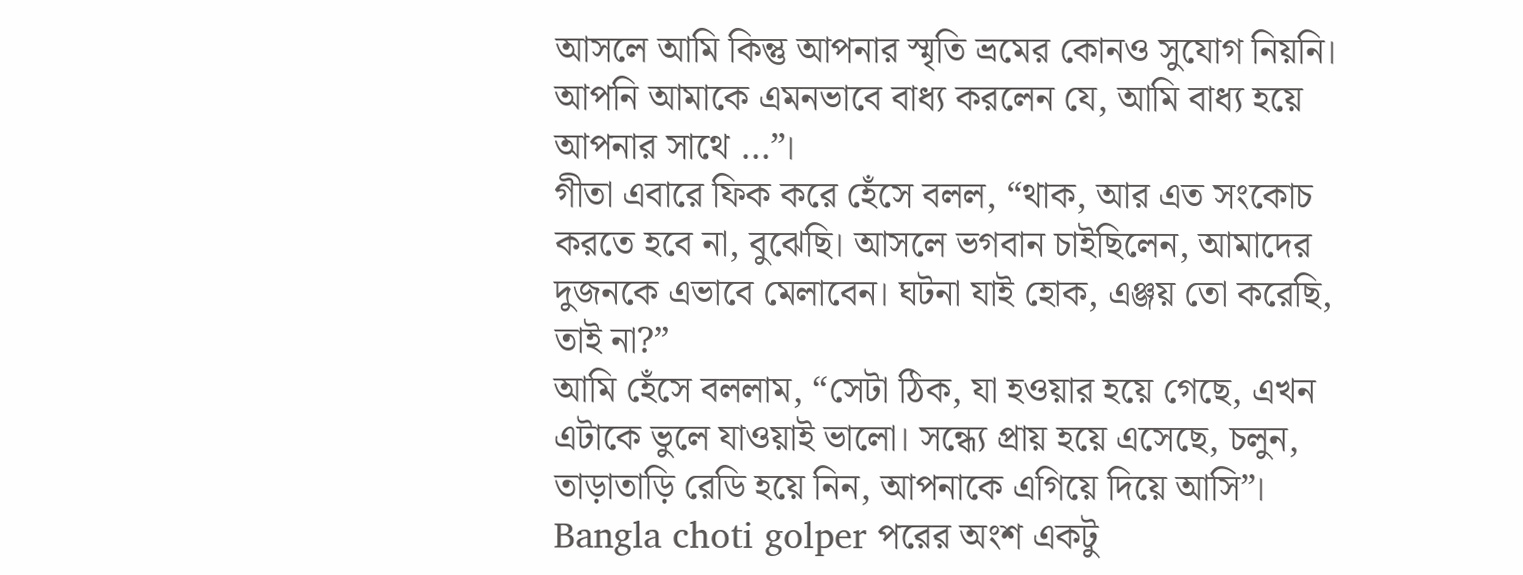আসলে আমি কিন্তু আপনার স্মৃতি ভ্রমের কোনও সুযোগ নিয়নি। আপনি আমাকে এমনভাবে বাধ্য করলেন যে, আমি বাধ্য হয়ে আপনার সাথে …”।
গীতা এবারে ফিক করে হেঁসে বলল, “থাক, আর এত সংকোচ করতে হবে না, বুঝেছি। আসলে ভগবান চাইছিলেন, আমাদের দুজনকে এভাবে মেলাবেন। ঘটনা যাই হোক, এঞ্জয় তো করেছি, তাই না?”
আমি হেঁসে বললাম, “সেটা ঠিক, যা হওয়ার হয়ে গেছে, এখন এটাকে ভুলে যাওয়াই ভালো। সন্ধ্যে প্রায় হয়ে এসেছে, চলুন, তাড়াতাড়ি রেডি হয়ে নিন, আপনাকে এগিয়ে দিয়ে আসি”।
Bangla choti golper পরের অংশ একটু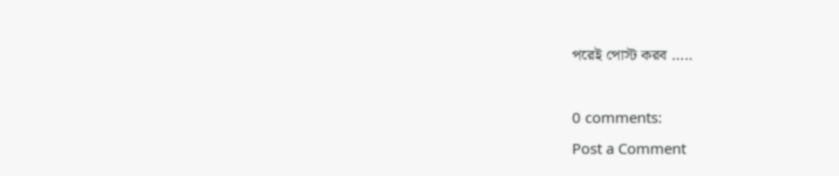পরেই পোস্ট করব …..

0 comments:
Post a Comment